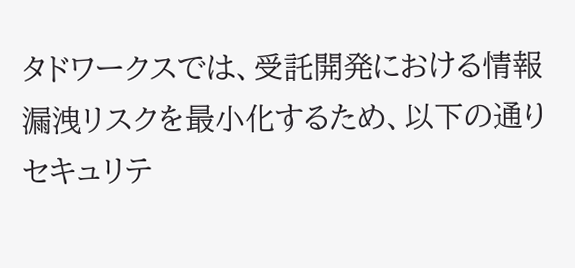タドワークスでは、受託開発における情報漏洩リスクを最小化するため、以下の通りセキュリテ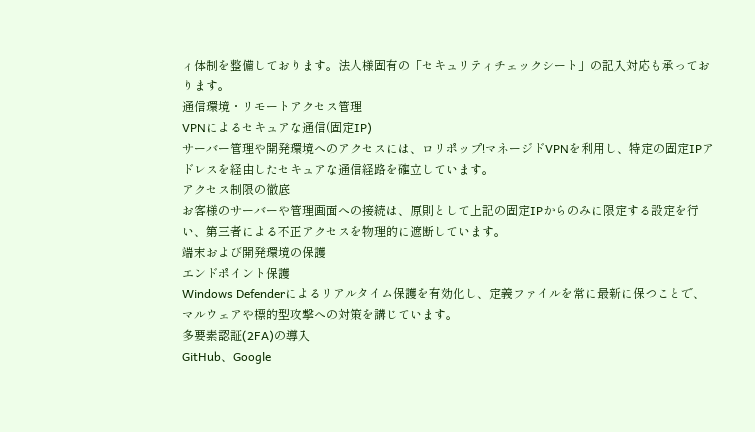ィ体制を整備しております。法人様固有の「セキュリティチェックシート」の記入対応も承っております。
通信環境・リモートアクセス管理
VPNによるセキュアな通信(固定IP)
サーバー管理や開発環境へのアクセスには、ロリポップ!マネージドVPNを利用し、特定の固定IPアドレスを経由したセキュアな通信経路を確立しています。
アクセス制限の徹底
お客様のサーバーや管理画面への接続は、原則として上記の固定IPからのみに限定する設定を行い、第三者による不正アクセスを物理的に遮断しています。
端末および開発環境の保護
エンドポイント保護
Windows Defenderによるリアルタイム保護を有効化し、定義ファイルを常に最新に保つことで、マルウェアや標的型攻撃への対策を講じています。
多要素認証(2FA)の導入
GitHub、Google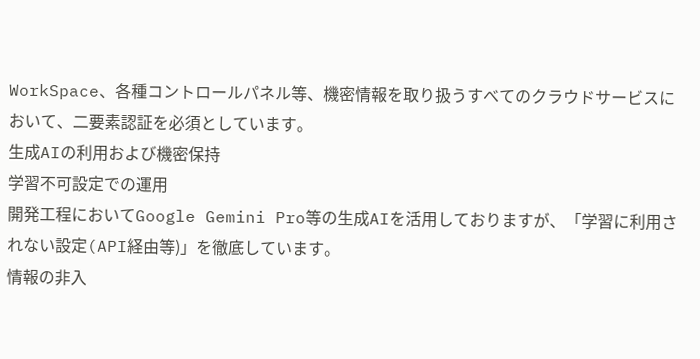WorkSpace、各種コントロールパネル等、機密情報を取り扱うすべてのクラウドサービスにおいて、二要素認証を必須としています。
生成AIの利用および機密保持
学習不可設定での運用
開発工程においてGoogle Gemini Pro等の生成AIを活用しておりますが、「学習に利用されない設定(API経由等)」を徹底しています。
情報の非入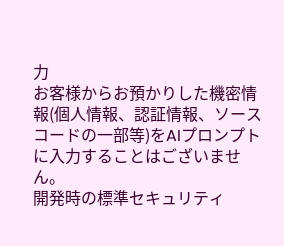力
お客様からお預かりした機密情報(個人情報、認証情報、ソースコードの一部等)をAIプロンプトに入力することはございません。
開発時の標準セキュリティ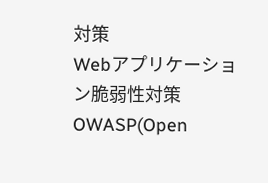対策
Webアプリケーション脆弱性対策
OWASP(Open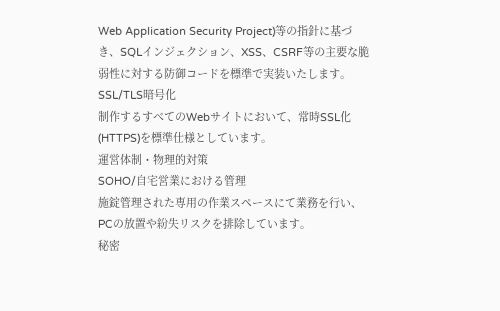Web Application Security Project)等の指針に基づき、SQLインジェクション、XSS、CSRF等の主要な脆弱性に対する防御コードを標準で実装いたします。
SSL/TLS暗号化
制作するすべてのWebサイトにおいて、常時SSL化(HTTPS)を標準仕様としています。
運営体制・物理的対策
SOHO/自宅営業における管理
施錠管理された専用の作業スペースにて業務を行い、PCの放置や紛失リスクを排除しています。
秘密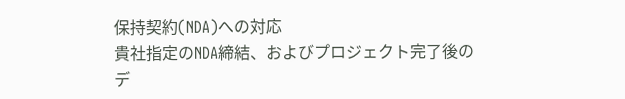保持契約(NDA)への対応
貴社指定のNDA締結、およびプロジェクト完了後のデ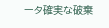ータ確実な破棄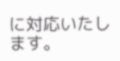に対応いたします。